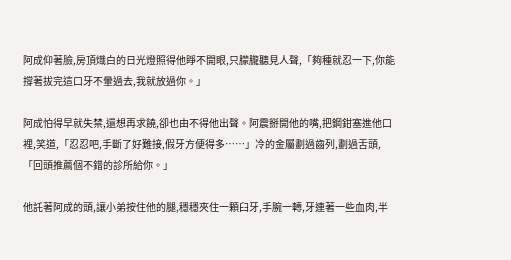阿成仰著臉,房頂熾白的日光燈照得他睜不開眼,只朦朧聽見人聲,「夠種就忍一下,你能撐著拔完這口牙不暈過去,我就放過你。」

阿成怕得早就失禁,還想再求饒,卻也由不得他出聲。阿震掰開他的嘴,把鋼鉗塞進他口裡,笑道,「忍忍吧,手斷了好難接,假牙方便得多……」冷的金屬劃過齒列,劃過舌頭,「回頭推薦個不錯的診所給你。」

他託著阿成的頭,讓小弟按住他的腿,穩穩夾住一顆臼牙,手腕一轉,牙連著一些血肉,半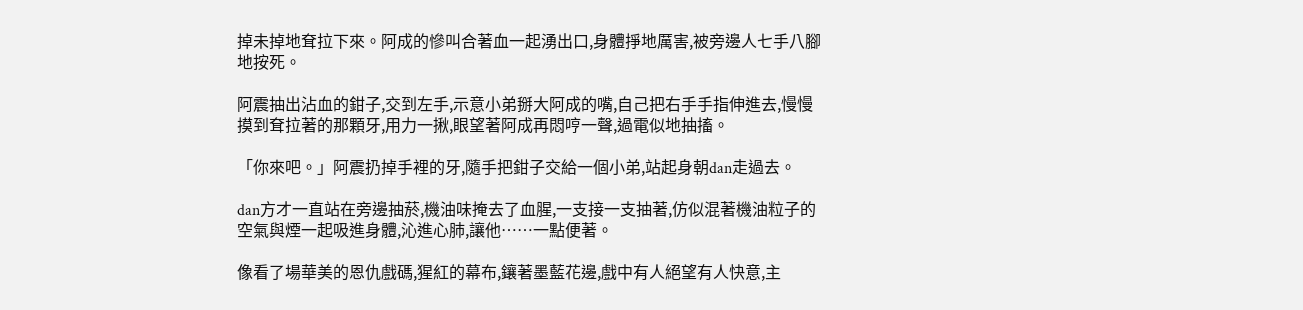掉未掉地耷拉下來。阿成的慘叫合著血一起湧出口,身體掙地厲害,被旁邊人七手八腳地按死。

阿震抽出沾血的鉗子,交到左手,示意小弟掰大阿成的嘴,自己把右手手指伸進去,慢慢摸到耷拉著的那顆牙,用力一揪,眼望著阿成再悶哼一聲,過電似地抽搐。

「你來吧。」阿震扔掉手裡的牙,隨手把鉗子交給一個小弟,站起身朝dan走過去。

dan方才一直站在旁邊抽菸,機油味掩去了血腥,一支接一支抽著,仿似混著機油粒子的空氣與煙一起吸進身體,沁進心肺,讓他……一點便著。

像看了場華美的恩仇戲碼,猩紅的幕布,鑲著墨藍花邊,戲中有人絕望有人快意,主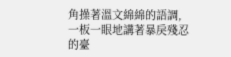角操著溫文綿綿的語調,一板一眼地講著暴戾殘忍的臺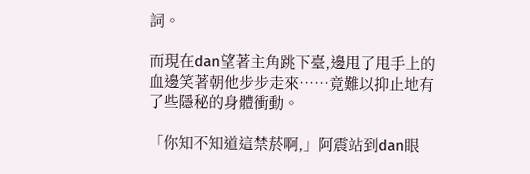詞。

而現在dan望著主角跳下臺,邊甩了甩手上的血邊笑著朝他步步走來……竟難以抑止地有了些隱秘的身體衝動。

「你知不知道這禁菸啊,」阿震站到dan眼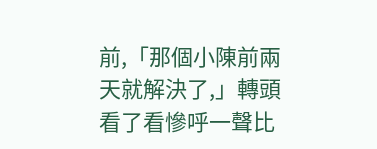前,「那個小陳前兩天就解決了,」轉頭看了看慘呼一聲比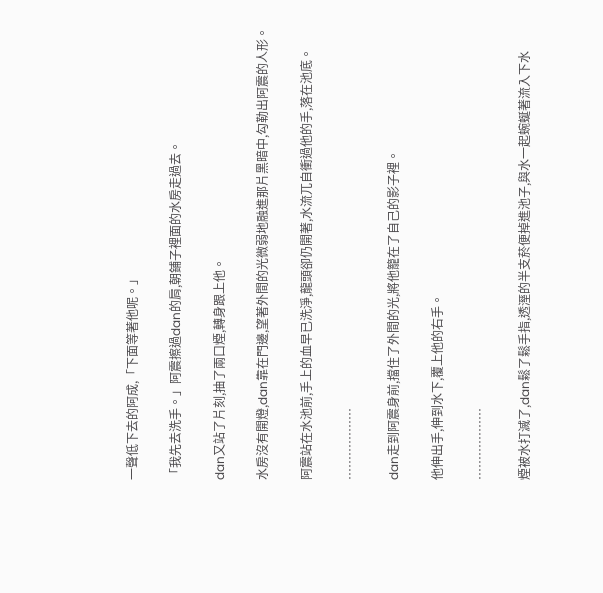一聲低下去的阿成,「下面等著他呢。」

「我先去洗手。」阿震擦過dan的肩,朝鋪子裡面的水房走過去。

dan又站了片刻,抽了兩口煙,轉身跟上他。

水房沒有開燈,dan靠在門邊,望著外間的光微弱地融進那片黑暗中,勾勒出阿震的人形。

阿震站在水池前,手上的血早已洗淨,龍頭卻仍開著,水流兀自衝過他的手,落在池底。

………………

dan走到阿震身前,擋住了外間的光,將他籠在了自己的影子裡。

他伸出手,伸到水下,覆上他的右手。

………………

煙被水打滅了,dan鬆了鬆手指,透溼的半支菸便掉進池子,與水一起蜿蜒著流入下水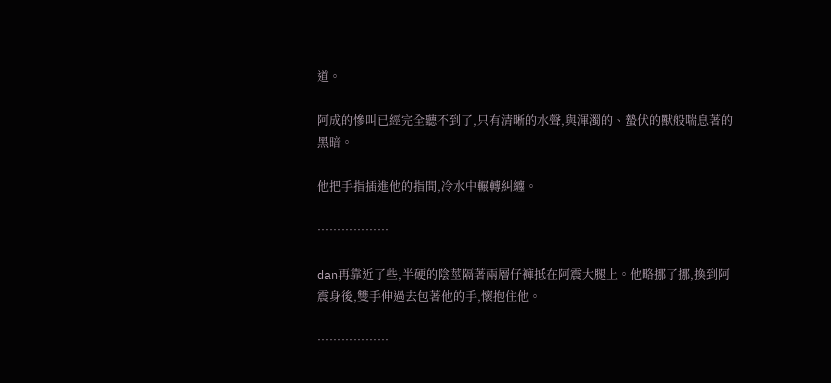道。

阿成的慘叫已經完全聽不到了,只有清晰的水聲,與渾濁的、蟄伏的獸般喘息著的黑暗。

他把手指插進他的指間,冷水中輾轉糾纏。

………………

dan再靠近了些,半硬的陰莖隔著兩層仔褲抵在阿震大腿上。他略挪了挪,換到阿震身後,雙手伸過去包著他的手,懷抱住他。

………………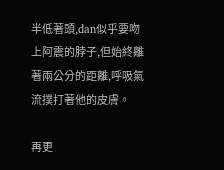半低著頭,dan似乎要吻上阿震的脖子,但始終離著兩公分的距離,呼吸氣流撲打著他的皮膚。

再更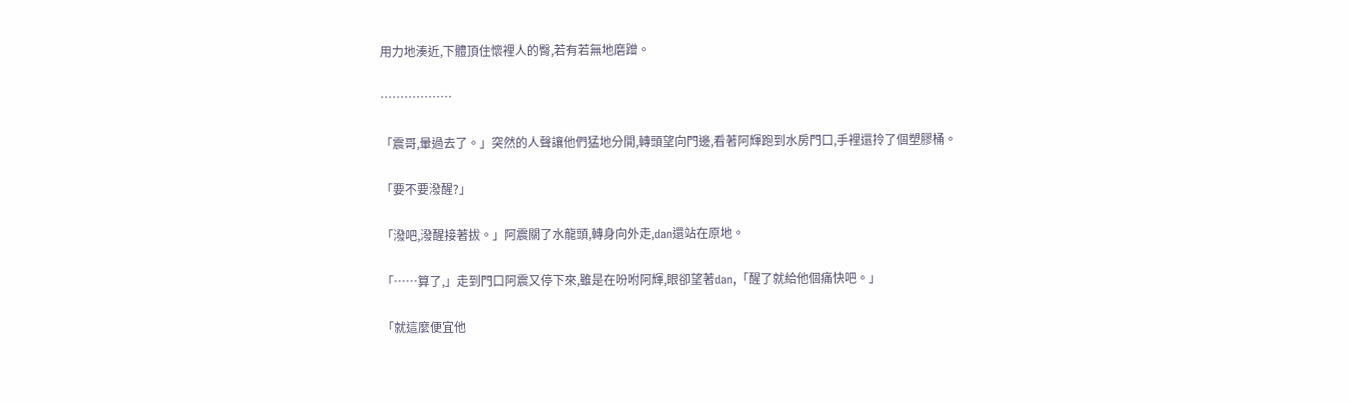用力地湊近,下體頂住懷裡人的臀,若有若無地磨蹭。

………………

「震哥,暈過去了。」突然的人聲讓他們猛地分開,轉頭望向門邊,看著阿輝跑到水房門口,手裡還拎了個塑膠桶。

「要不要潑醒?」

「潑吧,潑醒接著拔。」阿震關了水龍頭,轉身向外走,dan還站在原地。

「……算了,」走到門口阿震又停下來,雖是在吩咐阿輝,眼卻望著dan,「醒了就給他個痛快吧。」

「就這麼便宜他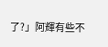了?」阿輝有些不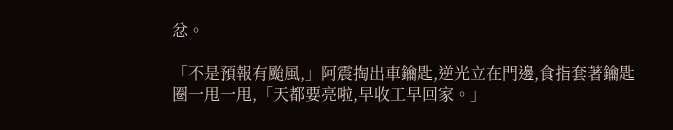忿。

「不是預報有颱風,」阿震掏出車鑰匙,逆光立在門邊,食指套著鑰匙圈一甩一甩,「天都要亮啦,早收工早回家。」